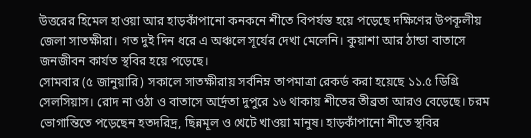উত্তরের হিমেল হাওয়া আর হাড়কাঁপানো কনকনে শীতে বিপর্যস্ত হয়ে পড়েছে দক্ষিণের উপকূলীয় জেলা সাতক্ষীরা। গত দুই দিন ধরে এ অঞ্চলে সূর্যের দেখা মেলেনি। কুয়াশা আর ঠান্ডা বাতাসে জনজীবন কার্যত স্থবির হয়ে পড়েছে।
সোমবার (৫ জানুয়ারি) সকালে সাতক্ষীরায় সর্বনিম্ন তাপমাত্রা রেকর্ড করা হয়েছে ১১.৫ ডিগ্রি সেলসিয়াস। রোদ না ওঠা ও বাতাসে আর্দ্রতা দুপুরে ১৬ থাকায় শীতের তীব্রতা আরও বেড়েছে। চরম ভোগান্তিতে পড়েছেন হতদরিদ্র, ছিন্নমূল ও খেটে খাওয়া মানুষ। হাড়কাঁপানো শীতে স্থবির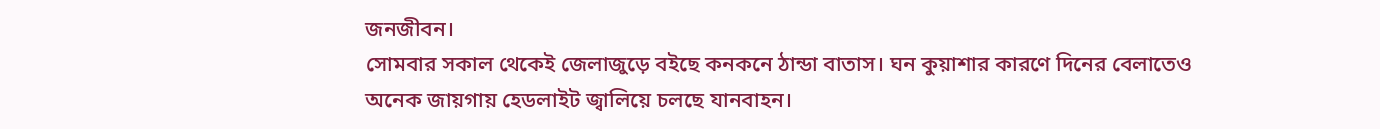জনজীবন।
সোমবার সকাল থেকেই জেলাজুড়ে বইছে কনকনে ঠান্ডা বাতাস। ঘন কুয়াশার কারণে দিনের বেলাতেও অনেক জায়গায় হেডলাইট জ্বালিয়ে চলছে যানবাহন।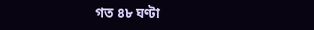গত ৪৮ ঘণ্টা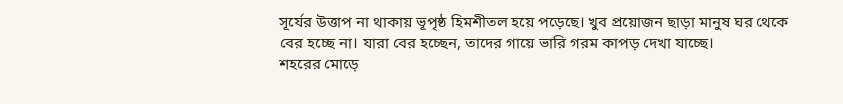সূর্যের উত্তাপ না থাকায় ভূপৃষ্ঠ হিমশীতল হয়ে পড়েছে। খুব প্রয়োজন ছাড়া মানুষ ঘর থেকে বের হচ্ছে না। যারা বের হচ্ছেন, তাদের গায়ে ভারি গরম কাপড় দেখা যাচ্ছে।
শহরের মোড়ে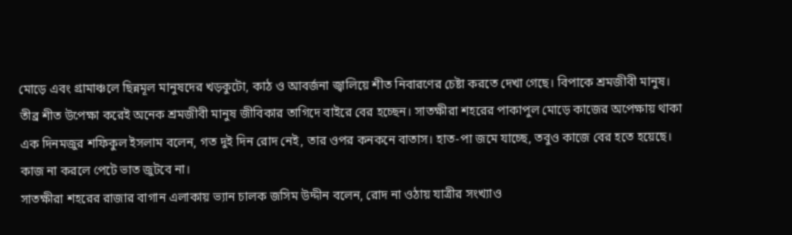মোড়ে এবং গ্রামাঞ্চলে ছিন্নমূল মানুষদের খড়কুটো, কাঠ ও আবর্জনা জ্বালিয়ে শীত নিবারণের চেষ্টা করতে দেখা গেছে। বিপাকে শ্রমজীবী মানুষ।
তীব্র শীত উপেক্ষা করেই অনেক শ্রমজীবী মানুষ জীবিকার তাগিদে বাইরে বের হচ্ছেন। সাতক্ষীরা শহরের পাকাপুল মোড়ে কাজের অপেক্ষায় থাকা এক দিনমজুর শফিকুল ইসলাম বলেন, গত দুই দিন রোদ নেই, তার ওপর কনকনে বাতাস। হাত-পা জমে যাচ্ছে, তবুও কাজে বের হতে হয়েছে। কাজ না করলে পেটে ভাত জুটবে না।
সাতক্ষীরা শহরের রাজার বাগান এলাকায় ভ্যান চালক জসিম উদ্দীন বলেন, রোদ না ওঠায় যাত্রীর সংখ্যাও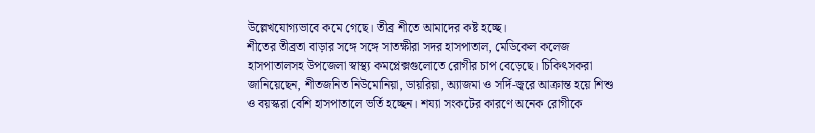উল্লেখযোগ্যভাবে কমে গেছে। তীব্র শীতে আমাদের কষ্ট হচ্ছে।
শীতের তীব্রতা বাড়ার সঙ্গে সঙ্গে সাতক্ষীরা সদর হাসপাতাল, মেডিকেল কলেজ হাসপাতালসহ উপজেলা স্বাস্থ্য কমপ্লেক্সগুলোতে রোগীর চাপ বেড়েছে। চিকিৎসকরা জানিয়েছেন, শীতজনিত নিউমোনিয়া, ডায়রিয়া, অ্যাজমা ও সর্দি-জ্বরে আক্রান্ত হয়ে শিশু ও বয়স্করা বেশি হাসপাতালে ভর্তি হচ্ছেন। শয্যা সংকটের কারণে অনেক রোগীকে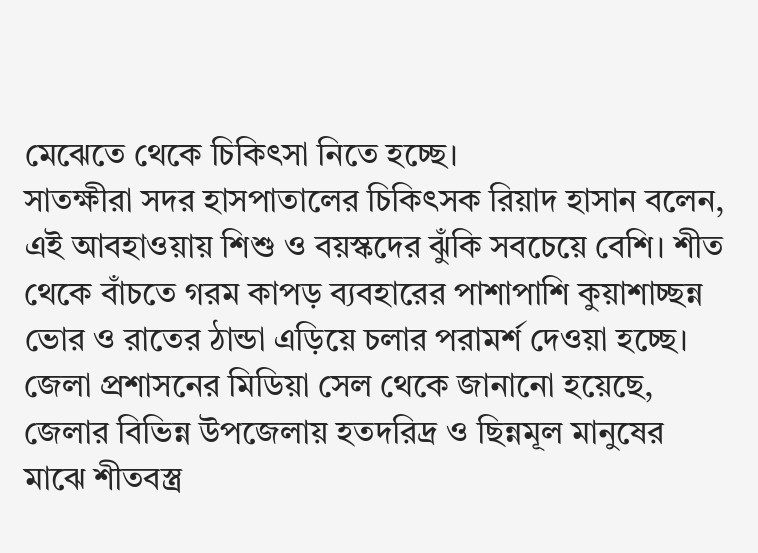মেঝেতে থেকে চিকিৎসা নিতে হচ্ছে।
সাতক্ষীরা সদর হাসপাতালের চিকিৎসক রিয়াদ হাসান বলেন, এই আবহাওয়ায় শিশু ও বয়স্কদের ঝুঁকি সবচেয়ে বেশি। শীত থেকে বাঁচতে গরম কাপড় ব্যবহারের পাশাপাশি কুয়াশাচ্ছন্ন ভোর ও রাতের ঠান্ডা এড়িয়ে চলার পরামর্শ দেওয়া হচ্ছে।
জেলা প্রশাসনের মিডিয়া সেল থেকে জানানো হয়েছে, জেলার বিভিন্ন উপজেলায় হতদরিদ্র ও ছিন্নমূল মানুষের মাঝে শীতবস্ত্র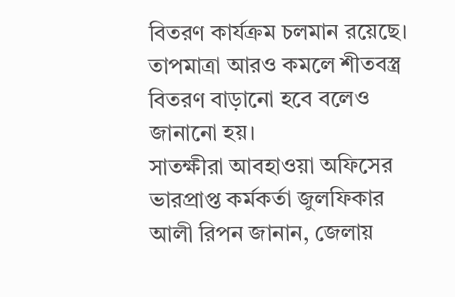বিতরণ কার্যক্রম চলমান রয়েছে। তাপমাত্রা আরও কমলে শীতবস্ত্র বিতরণ বাড়ানো হবে বলেও জানানো হয়।
সাতক্ষীরা আবহাওয়া অফিসের ভারপ্রাপ্ত কর্মকর্তা জুলফিকার আলী রিপন জানান, জেলায়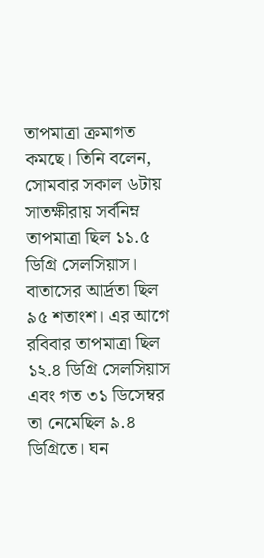তাপমাত্রা ক্রমাগত কমছে। তিনি বলেন, সোমবার সকাল ৬টায় সাতক্ষীরায় সর্বনিম্ন তাপমাত্রা ছিল ১১.৫ ডিগ্রি সেলসিয়াস। বাতাসের আর্দ্রতা ছিল ৯৫ শতাংশ। এর আগে রবিবার তাপমাত্রা ছিল ১২.৪ ডিগ্রি সেলসিয়াস এবং গত ৩১ ডিসেম্বর তা নেমেছিল ৯.৪ ডিগ্রিতে। ঘন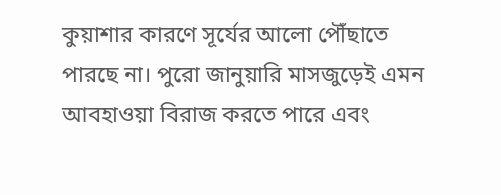কুয়াশার কারণে সূর্যের আলো পৌঁছাতে পারছে না। পুরো জানুয়ারি মাসজুড়েই এমন আবহাওয়া বিরাজ করতে পারে এবং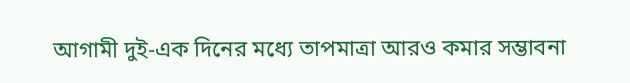আগামী দুই-এক দিনের মধ্যে তাপমাত্রা আরও কমার সম্ভাবনা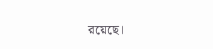রয়েছে।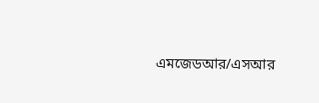এমজেডআর/এসআর